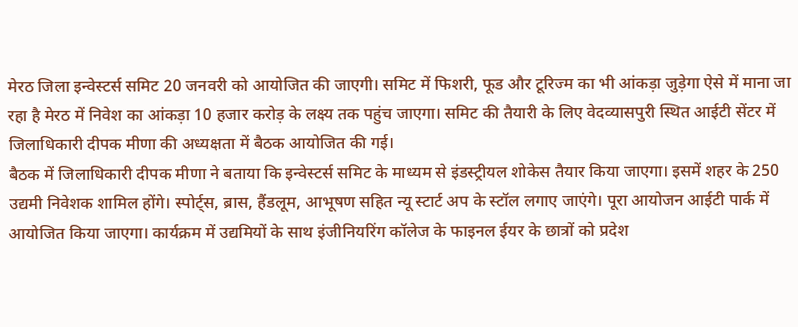मेरठ जिला इन्वेस्टर्स समिट 20 जनवरी को आयोजित की जाएगी। समिट में फिशरी, फूड और टूरिज्म का भी आंकड़ा जुड़ेगा ऐसे में माना जा रहा है मेरठ में निवेश का आंकड़ा 10 हजार करोड़ के लक्ष्य तक पहुंच जाएगा। समिट की तैयारी के लिए वेदव्यासपुरी स्थित आईटी सेंटर में जिलाधिकारी दीपक मीणा की अध्यक्षता में बैठक आयोजित की गई।
बैठक में जिलाधिकारी दीपक मीणा ने बताया कि इन्वेस्टर्स समिट के माध्यम से इंडस्ट्रीयल शोकेस तैयार किया जाएगा। इसमें शहर के 250 उद्यमी निवेशक शामिल होंगे। स्पोर्ट्स, ब्रास, हैंडलूम, आभूषण सहित न्यू स्टार्ट अप के स्टॉल लगाए जाएंगे। पूरा आयोजन आईटी पार्क में आयोजित किया जाएगा। कार्यक्रम में उद्यमियों के साथ इंजीनियरिंग कॉलेज के फाइनल ईयर के छात्रों को प्रदेश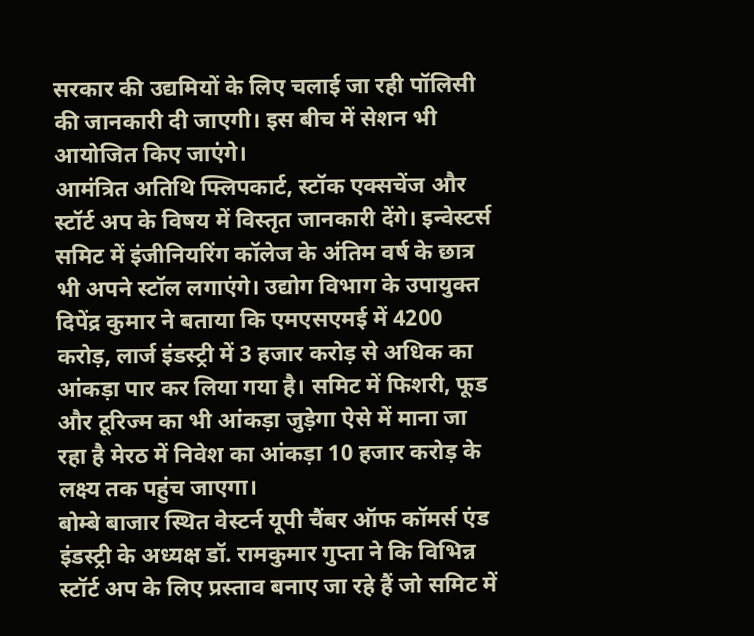सरकार की उद्यमियों के लिए चलाई जा रही पॉलिसी की जानकारी दी जाएगी। इस बीच में सेशन भी आयोजित किए जाएंगे।
आमंत्रित अतिथि फ्लिपकार्ट, स्टॉक एक्सचेंज और स्टॉर्ट अप के विषय में विस्तृत जानकारी देंगे। इन्वेस्टर्स समिट में इंजीनियरिंग कॉलेज के अंतिम वर्ष के छात्र भी अपने स्टॉल लगाएंगे। उद्योग विभाग के उपायुक्त दिपेंद्र कुमार ने बताया कि एमएसएमई में 4200 करोड़, लार्ज इंडस्ट्री में 3 हजार करोड़ से अधिक का आंकड़ा पार कर लिया गया है। समिट में फिशरी, फूड और टूरिज्म का भी आंकड़ा जुड़ेगा ऐसे में माना जा रहा है मेरठ में निवेश का आंकड़ा 10 हजार करोड़ के लक्ष्य तक पहुंच जाएगा।
बोम्बे बाजार स्थित वेस्टर्न यूपी चैंबर ऑफ कॉमर्स एंड इंडस्ट्री के अध्यक्ष डॉ. रामकुमार गुप्ता ने कि विभिन्न स्टॉर्ट अप के लिए प्रस्ताव बनाए जा रहे हैं जो समिट में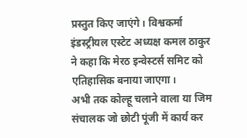प्रस्तुत किए जाएंगे। विश्वकर्मा इंडस्ट्रीयल एस्टेट अध्यक्ष कमल ठाकुर ने कहा कि मेरठ इन्वेस्टर्स समिट को एतिहासिक बनाया जाएगा।
अभी तक कोल्हू चलाने वाला या जिम संचालक जो छोटी पूंजी में कार्य कर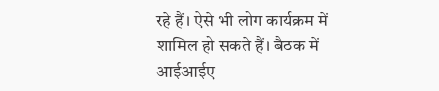रहे हैं। ऐसे भी लोग कार्यक्रम में शामिल हो सकते हैं। बैठक में आईआईए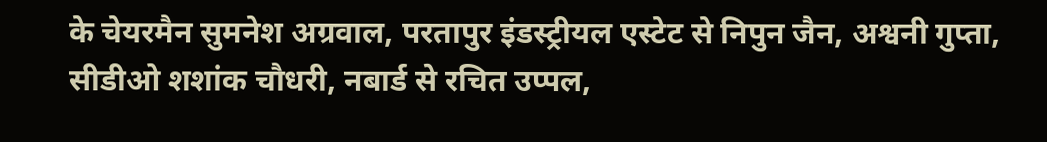के चेयरमैन सुमनेश अग्रवाल, परतापुर इंडस्ट्रीयल एस्टेट से निपुन जैन, अश्वनी गुप्ता, सीडीओ शशांक चौधरी, नबार्ड से रचित उप्पल,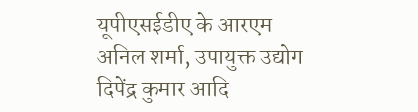यूपीएसईडीए के आरएम अनिल शर्मा, उपायुक्त उद्योग दिपेंद्र कुमार आदि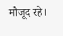मौजूद रहे।